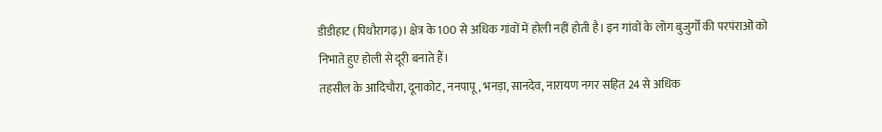डीडीहाट (पिथौरागढ़)। क्षेत्र के 100 से अधिक गांवों में होली नहीं होती है। इन गांवों के लोग बुजुर्गों की परपंराओं को निभाते हुए होली से दूरी बनाते हैं।
तहसील के आदिचौरा, दूनाकोट, ननपापू, भनड़ा, सानदेव, नारायण नगर सहित 24 से अधिक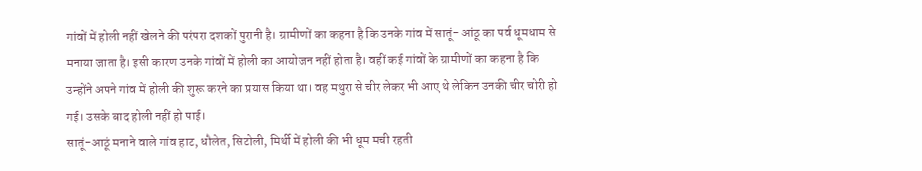गांवों में होली नहीं खेलने की परंपरा दशकों पुरानी है। ग्रामीणों का कहना है कि उनके गांव में सातूं- आंठू का पर्व धूमधाम से मनाया जाता है। इसी कारण उनके गांवों में होली का आयोजन नहीं होता है। वहीं कई गांवों के ग्रामीणों का कहना है कि उन्होंने अपने गांव में होली की शुरू करने का प्रयास किया था। वह मथुरा से चीर लेकर भी आए थे लेकिन उनकी चीर चोरी हो गई। उसके बाद होली नहीं हो पाई।
सातूं-आठूं मनाने वाले गांव हाट, धौलेत, सिटोली, मिर्थी में होली की भी धूम मची रहती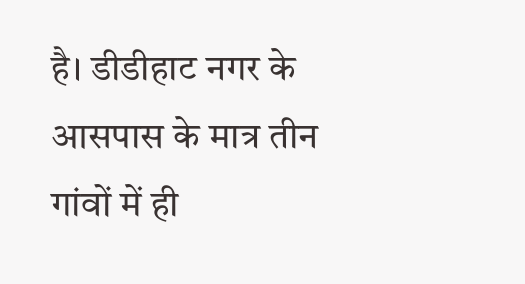है। डीडीहाट नगर के आसपास के मात्र तीन गांवों में ही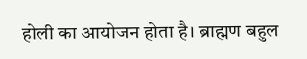होली का आयोजन होता है। ब्राह्मण बहुल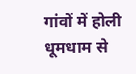गांवों में होली धूमधाम से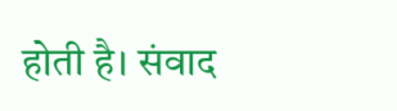होती है। संवाद